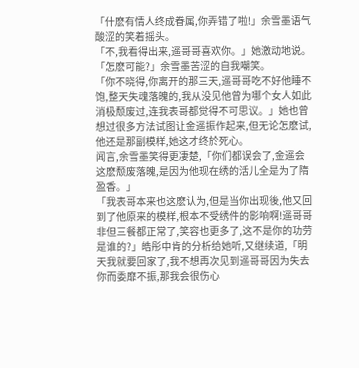「什麽有情人终成眷属,你弄错了啦!」余雪墨语气酸涩的笑着摇头。
「不,我看得出来,遥哥哥喜欢你。」她激动地说。
「怎麽可能?」余雪墨苦涩的自我嘲笑。
「你不晓得,你离开的那三天,遥哥哥吃不好他睡不饱,整天失魂落魄的,我从没见他曾为哪个女人如此消极颓废过,连我表哥都觉得不可思议。」她也曾想过很多方法试图让金遥振作起来,但无论怎麽试,他还是那副模样,她这才终於死心。
闻言,余雪墨笑得更凄楚,「你们都误会了,金遥会这麽颓废落魄,是因为他现在绣的活儿全是为了隋盈香。」
「我表哥本来也这麽认为,但是当你出现後,他又回到了他原来的模样,根本不受绣件的影响啊!遥哥哥非但三餐都正常了,笑容也更多了,这不是你的功劳是谁的?」皓彤中肯的分析给她听,又继续道,「明天我就要回家了,我不想再次见到遥哥哥因为失去你而委靡不振,那我会很伤心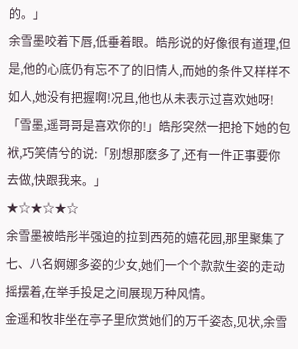的。」
余雪墨咬着下唇,低垂着眼。皓彤说的好像很有道理,但是,他的心底仍有忘不了的旧情人,而她的条件又样样不如人,她没有把握啊!况且,他也从未表示过喜欢她呀!
「雪墨,遥哥哥是喜欢你的!」皓彤突然一把抢下她的包袱,巧笑倩兮的说:「别想那麽多了,还有一件正事要你去做,快跟我来。」
★☆★☆★☆
余雪墨被皓彤半强迫的拉到西苑的嬉花园,那里聚集了七、八名婀娜多姿的少女,她们一个个款款生姿的走动摇摆着,在举手投足之间展现万种风情。
金遥和牧非坐在亭子里欣赏她们的万千姿态,见状,余雪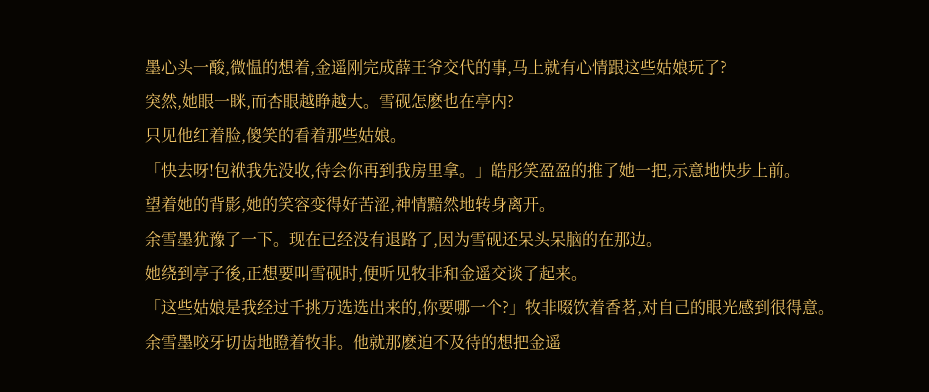墨心头一酸,微愠的想着,金遥刚完成薛王爷交代的事,马上就有心情跟这些姑娘玩了?
突然,她眼一眯,而杏眼越睁越大。雪砚怎麽也在亭内?
只见他红着脸,傻笑的看着那些姑娘。
「快去呀!包袱我先没收,待会你再到我房里拿。」皓彤笑盈盈的推了她一把,示意地快步上前。
望着她的背影,她的笑容变得好苦涩,神情黯然地转身离开。
余雪墨犹豫了一下。现在已经没有退路了,因为雪砚还呆头呆脑的在那边。
她绕到亭子後,正想要叫雪砚时,便听见牧非和金遥交谈了起来。
「这些姑娘是我经过千挑万选选出来的,你要哪一个?」牧非啜饮着香茗,对自己的眼光感到很得意。
余雪墨咬牙切齿地瞪着牧非。他就那麽迫不及待的想把金遥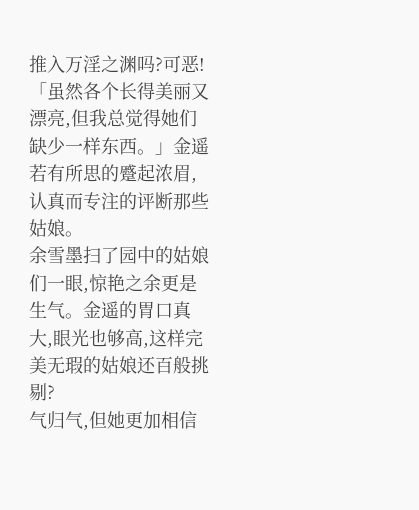推入万淫之渊吗?可恶!
「虽然各个长得美丽又漂亮,但我总觉得她们缺少一样东西。」金遥若有所思的蹙起浓眉,认真而专注的评断那些姑娘。
余雪墨扫了园中的姑娘们一眼,惊艳之余更是生气。金遥的胃口真大,眼光也够高,这样完美无瑕的姑娘还百般挑剔?
气归气,但她更加相信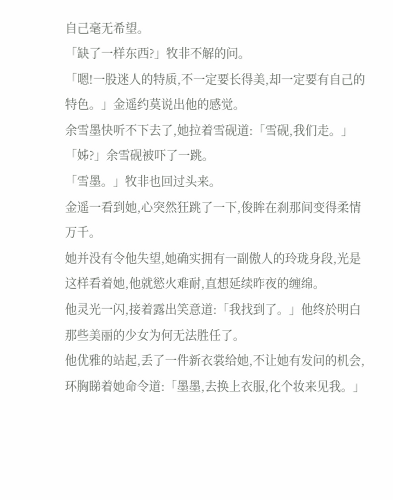自己毫无希望。
「缺了一样东西?」牧非不解的问。
「嗯!一股迷人的特质,不一定要长得美,却一定要有自己的特色。」金遥约莫说出他的感觉。
余雪墨快听不下去了,她拉着雪砚道:「雪砚,我们走。」
「姊?」余雪砚被吓了一跳。
「雪墨。」牧非也回过头来。
金遥一看到她,心突然狂跳了一下,俊眸在刹那间变得柔情万千。
她并没有令他失望,她确实拥有一副傲人的玲珑身段,光是这样看着她,他就慾火难耐,直想延续昨夜的缠绵。
他灵光一闪,接着露出笑意道:「我找到了。」他终於明白那些美丽的少女为何无法胜任了。
他优雅的站起,丢了一件新衣裳给她,不让她有发问的机会,环胸睇着她命令道:「墨墨,去换上衣服,化个妆来见我。」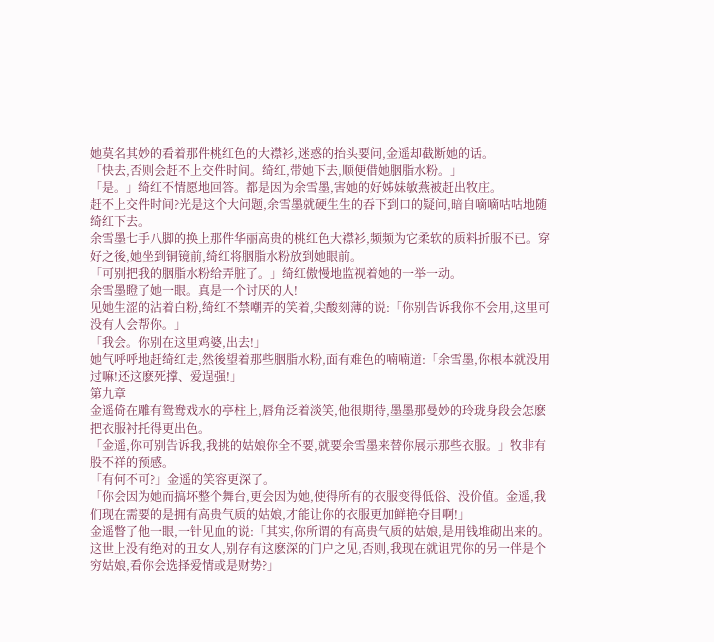她莫名其妙的看着那件桃红色的大襟衫,迷惑的抬头要问,金遥却截断她的话。
「快去,否则会赶不上交件时间。绮红,带她下去,顺便借她胭脂水粉。」
「是。」绮红不情愿地回答。都是因为余雪墨,害她的好姊妹敏燕被赶出牧庄。
赶不上交件时间?光是这个大问题,余雪墨就硬生生的吞下到口的疑问,暗自嘀嘀咕咕地随绮红下去。
余雪墨七手八脚的换上那件华丽高贵的桃红色大襟衫,频频为它柔软的质料折服不已。穿好之後,她坐到铜镜前,绮红将胭脂水粉放到她眼前。
「可别把我的胭脂水粉给弄脏了。」绮红傲慢地监视着她的一举一动。
余雪墨瞪了她一眼。真是一个讨厌的人!
见她生涩的沾着白粉,绮红不禁嘲弄的笑着,尖酸刻薄的说:「你别告诉我你不会用,这里可没有人会帮你。」
「我会。你别在这里鸡婆,出去!」
她气呼呼地赶绮红走,然後望着那些胭脂水粉,面有难色的喃喃道:「余雪墨,你根本就没用过嘛!还这麽死撑、爱逞强!」
第九章
金遥倚在雕有鸳鸯戏水的亭柱上,唇角泛着淡笑,他很期待,墨墨那曼妙的玲珑身段会怎麽把衣服衬托得更出色。
「金遥,你可别告诉我,我挑的姑娘你全不要,就要余雪墨来替你展示那些衣服。」牧非有股不祥的预感。
「有何不可?」金遥的笑容更深了。
「你会因为她而搞坏整个舞台,更会因为她,使得所有的衣服变得低俗、没价值。金遥,我们现在需要的是拥有高贵气质的姑娘,才能让你的衣服更加鲜艳夺目啊!」
金遥瞥了他一眼,一针见血的说:「其实,你所谓的有高贵气质的姑娘,是用钱堆砌出来的。这世上没有绝对的丑女人,别存有这麽深的门户之见,否则,我现在就诅咒你的另一伴是个穷姑娘,看你会选择爱情或是财势?」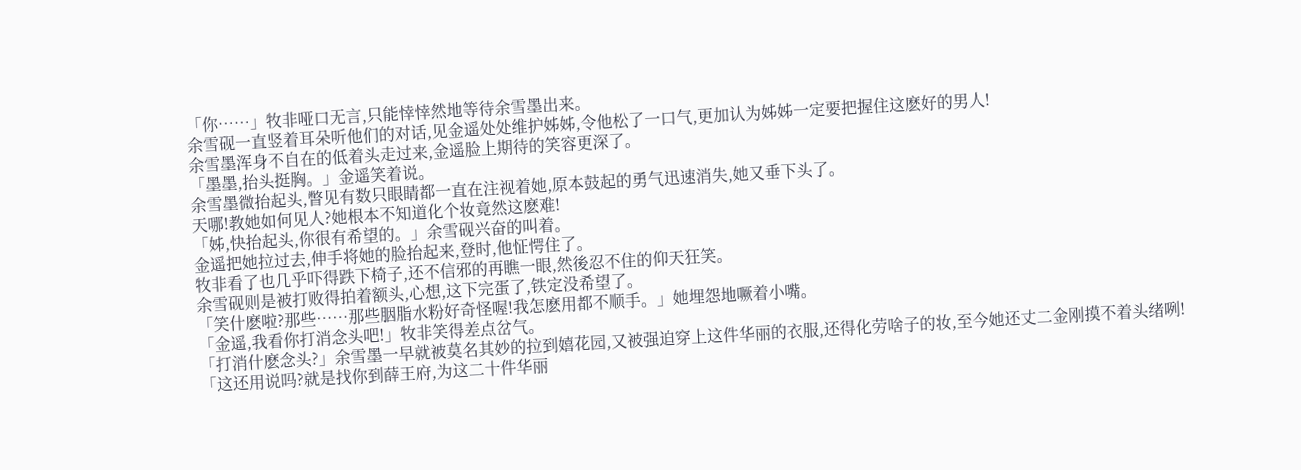「你……」牧非哑口无言,只能悻悻然地等待余雪墨出来。
余雪砚一直竖着耳朵听他们的对话,见金遥处处维护姊姊,令他松了一口气,更加认为姊姊一定要把握住这麽好的男人!
余雪墨浑身不自在的低着头走过来,金遥脸上期待的笑容更深了。
「墨墨,抬头挺胸。」金遥笑着说。
余雪墨微抬起头,瞥见有数只眼睛都一直在注视着她,原本鼓起的勇气迅速消失,她又垂下头了。
天哪!教她如何见人?她根本不知道化个妆竟然这麽难!
「姊,快抬起头,你很有希望的。」余雪砚兴奋的叫着。
金遥把她拉过去,伸手将她的脸抬起来,登时,他怔愕住了。
牧非看了也几乎吓得跌下椅子,还不信邪的再瞧一眼,然後忍不住的仰天狂笑。
余雪砚则是被打败得拍着额头,心想,这下完蛋了,铁定没希望了。
「笑什麽啦?那些……那些胭脂水粉好奇怪喔!我怎麽用都不顺手。」她埋怨地噘着小嘴。
「金遥,我看你打消念头吧!」牧非笑得差点岔气。
「打消什麽念头?」余雪墨一早就被莫名其妙的拉到嬉花园,又被强迫穿上这件华丽的衣服,还得化劳啥子的妆,至今她还丈二金刚摸不着头绪咧!
「这还用说吗?就是找你到薛王府,为这二十件华丽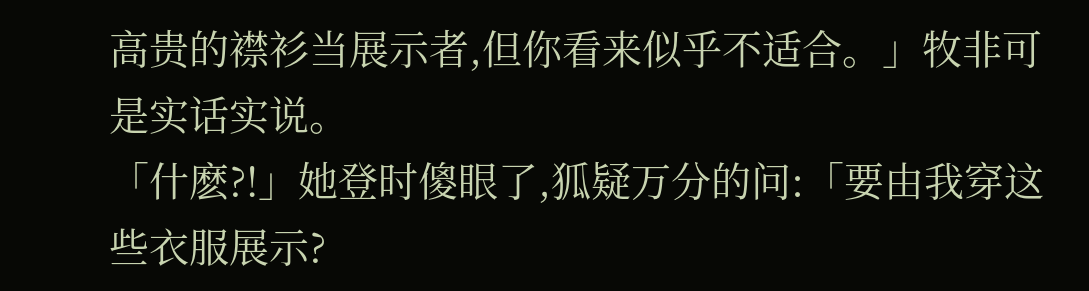高贵的襟衫当展示者,但你看来似乎不适合。」牧非可是实话实说。
「什麽?!」她登时傻眼了,狐疑万分的问:「要由我穿这些衣服展示?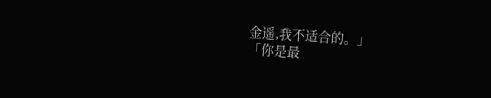金遥,我不适合的。」
「你是最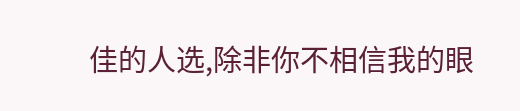佳的人选,除非你不相信我的眼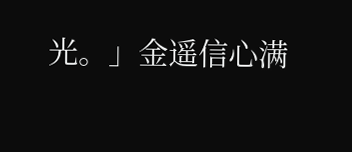光。」金遥信心满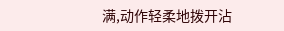满,动作轻柔地拨开沾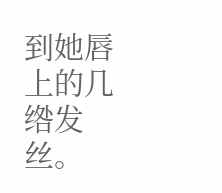到她唇上的几绺发丝。